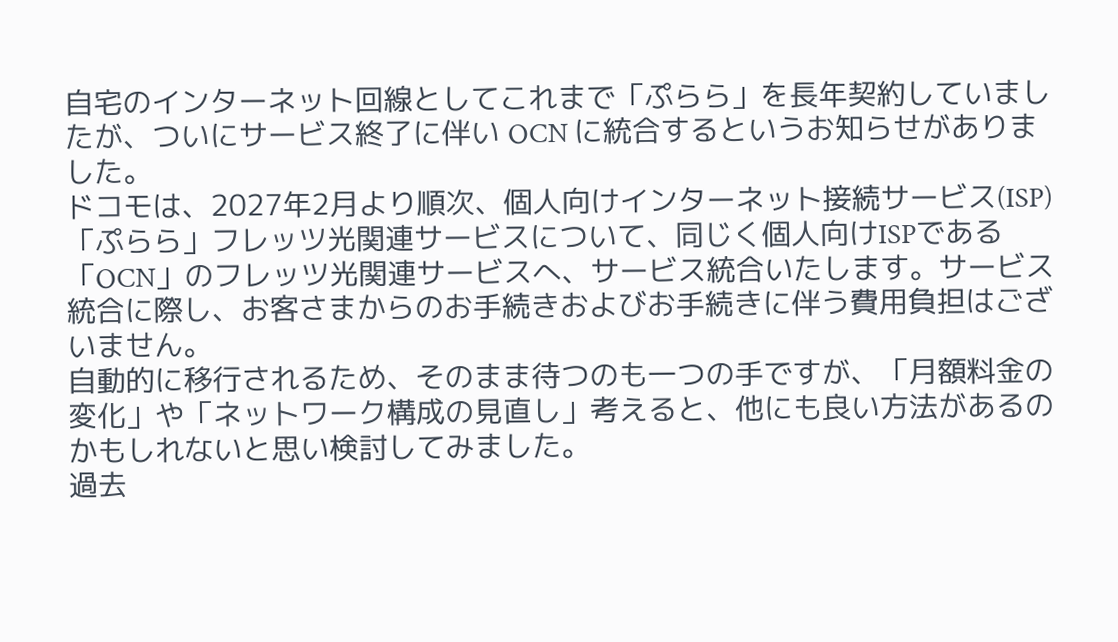自宅のインターネット回線としてこれまで「ぷらら」を長年契約していましたが、ついにサービス終了に伴い OCN に統合するというお知らせがありました。
ドコモは、2027年2月より順次、個人向けインターネット接続サービス(ISP)「ぷらら」フレッツ光関連サービスについて、同じく個人向けISPである「OCN」のフレッツ光関連サービスへ、サービス統合いたします。サービス統合に際し、お客さまからのお手続きおよびお手続きに伴う費用負担はございません。
自動的に移行されるため、そのまま待つのも一つの手ですが、「月額料金の変化」や「ネットワーク構成の見直し」考えると、他にも良い方法があるのかもしれないと思い検討してみました。
過去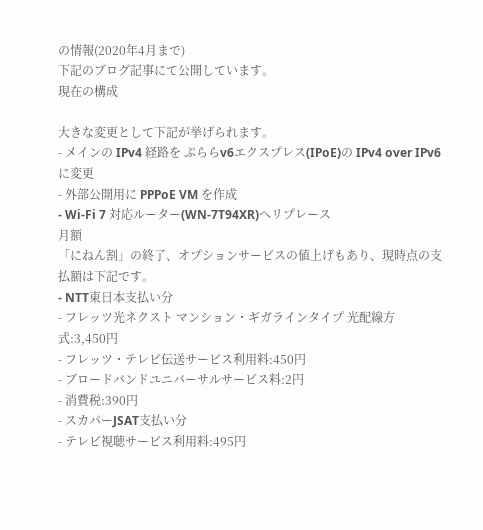の情報(2020年4月まで)
下記のブログ記事にて公開しています。
現在の構成

大きな変更として下記が挙げられます。
- メインの IPv4 経路を ぷららv6エクスプレス(IPoE)の IPv4 over IPv6 に変更
- 外部公開用に PPPoE VM を作成
- Wi-Fi 7 対応ルーター(WN-7T94XR)へリプレース
月額
「にねん割」の終了、オプションサービスの値上げもあり、現時点の支払額は下記です。
- NTT東日本支払い分
- フレッツ光ネクスト マンション・ギガラインタイプ 光配線方式:3,450円
- フレッツ・テレビ伝送サービス利用料:450円
- ブロードバンドユニバーサルサービス料:2円
- 消費税:390円
- スカパーJSAT支払い分
- テレビ視聴サービス利用料:495円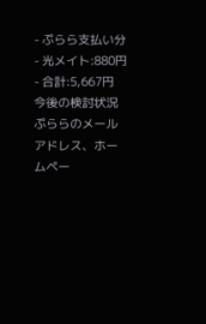- ぷらら支払い分
- 光メイト:880円
- 合計:5,667円
今後の検討状況
ぷららのメールアドレス、ホームペー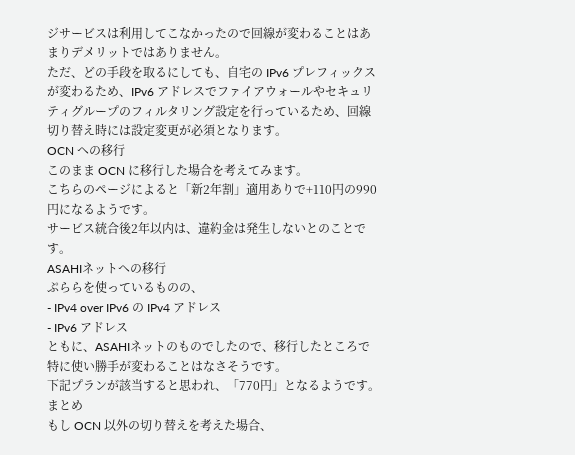ジサービスは利用してこなかったので回線が変わることはあまりデメリットではありません。
ただ、どの手段を取るにしても、自宅の IPv6 プレフィックスが変わるため、IPv6 アドレスでファイアウォールやセキュリティグループのフィルタリング設定を行っているため、回線切り替え時には設定変更が必須となります。
OCN への移行
このまま OCN に移行した場合を考えてみます。
こちらのページによると「新2年割」適用ありで+110円の990円になるようです。
サービス統合後2年以内は、違約金は発生しないとのことです。
ASAHIネットへの移行
ぷららを使っているものの、
- IPv4 over IPv6 の IPv4 アドレス
- IPv6 アドレス
ともに、ASAHIネットのものでしたので、移行したところで特に使い勝手が変わることはなさそうです。
下記プランが該当すると思われ、「770円」となるようです。
まとめ
もし OCN 以外の切り替えを考えた場合、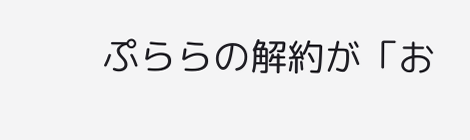ぷららの解約が「お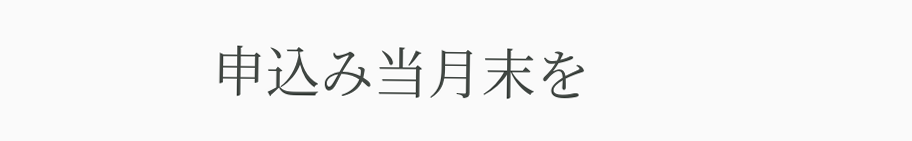申込み当月末を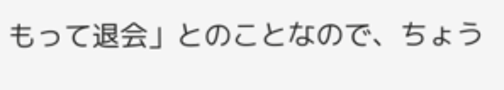もって退会」とのことなので、ちょう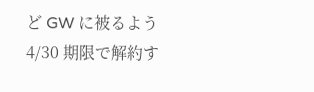ど GW に被るよう 4/30 期限で解約す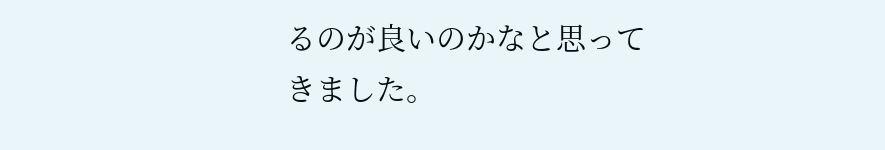るのが良いのかなと思ってきました。